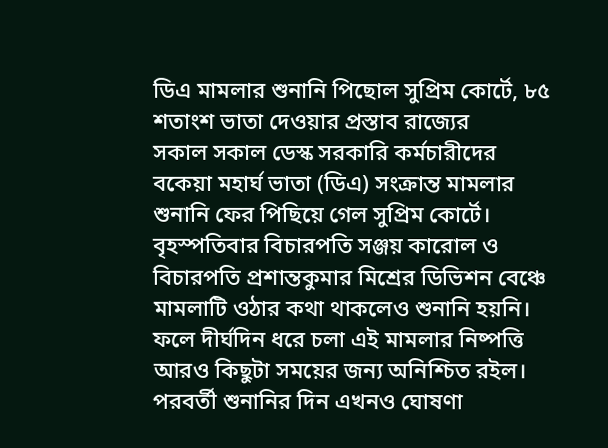ডিএ মামলার শুনানি পিছোল সুপ্রিম কোর্টে, ৮৫ শতাংশ ভাতা দেওয়ার প্রস্তাব রাজ্যের
সকাল সকাল ডেস্ক সরকারি কর্মচারীদের বকেয়া মহার্ঘ ভাতা (ডিএ) সংক্রান্ত মামলার শুনানি ফের পিছিয়ে গেল সুপ্রিম কোর্টে। বৃহস্পতিবার বিচারপতি সঞ্জয় কারোল ও বিচারপতি প্রশান্তকুমার মিশ্রের ডিভিশন বেঞ্চে মামলাটি ওঠার কথা থাকলেও শুনানি হয়নি। ফলে দীর্ঘদিন ধরে চলা এই মামলার নিষ্পত্তি আরও কিছুটা সময়ের জন্য অনিশ্চিত রইল। পরবর্তী শুনানির দিন এখনও ঘোষণা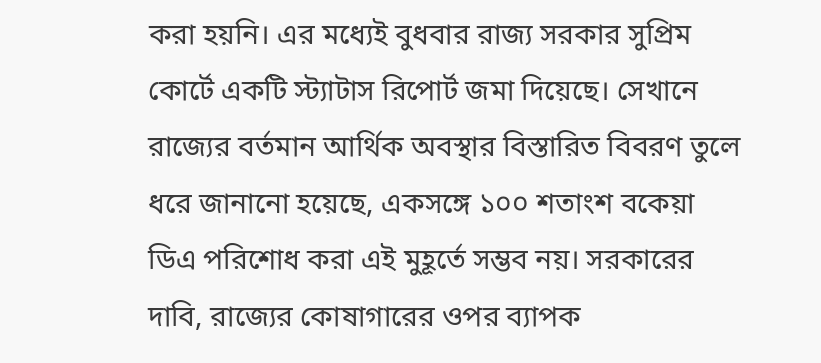করা হয়নি। এর মধ্যেই বুধবার রাজ্য সরকার সুপ্রিম কোর্টে একটি স্ট্যাটাস রিপোর্ট জমা দিয়েছে। সেখানে রাজ্যের বর্তমান আর্থিক অবস্থার বিস্তারিত বিবরণ তুলে ধরে জানানো হয়েছে, একসঙ্গে ১০০ শতাংশ বকেয়া ডিএ পরিশোধ করা এই মুহূর্তে সম্ভব নয়। সরকারের দাবি, রাজ্যের কোষাগারের ওপর ব্যাপক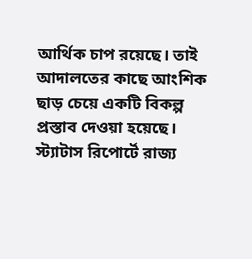আর্থিক চাপ রয়েছে। তাই আদালতের কাছে আংশিক ছাড় চেয়ে একটি বিকল্প প্রস্তাব দেওয়া হয়েছে। স্ট্যাটাস রিপোর্টে রাজ্য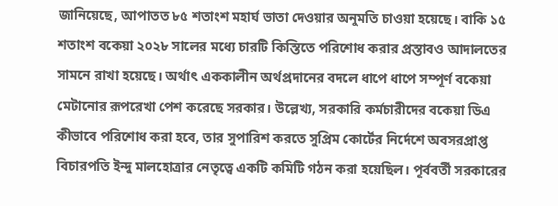জানিয়েছে, আপাতত ৮৫ শতাংশ মহার্ঘ ভাতা দেওয়ার অনুমতি চাওয়া হয়েছে। বাকি ১৫ শতাংশ বকেয়া ২০২৮ সালের মধ্যে চারটি কিস্তিতে পরিশোধ করার প্রস্তাবও আদালতের সামনে রাখা হয়েছে। অর্থাৎ এককালীন অর্থপ্রদানের বদলে ধাপে ধাপে সম্পূর্ণ বকেয়া মেটানোর রূপরেখা পেশ করেছে সরকার। উল্লেখ্য, সরকারি কর্মচারীদের বকেয়া ডিএ কীভাবে পরিশোধ করা হবে, তার সুপারিশ করতে সুপ্রিম কোর্টের নির্দেশে অবসরপ্রাপ্ত বিচারপতি ইন্দু মালহোত্রার নেতৃত্বে একটি কমিটি গঠন করা হয়েছিল। পূর্ববর্তী সরকারের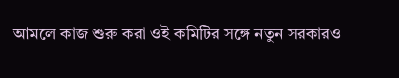আমলে কাজ শুরু করা ওই কমিটির সঙ্গে নতুন সরকারও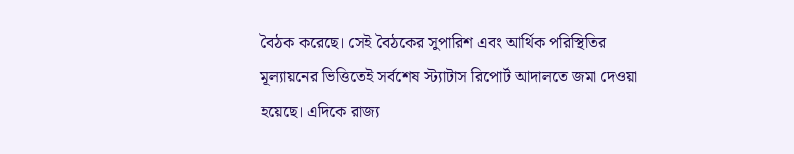বৈঠক করেছে। সেই বৈঠকের সুপারিশ এবং আর্থিক পরিস্থিতির মূল্যায়নের ভিত্তিতেই সর্বশেষ স্ট্যাটাস রিপোর্ট আদালতে জমা দেওয়া হয়েছে। এদিকে রাজ্য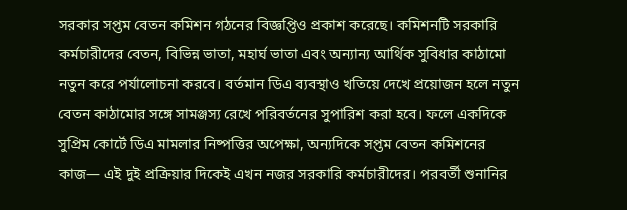সরকার সপ্তম বেতন কমিশন গঠনের বিজ্ঞপ্তিও প্রকাশ করেছে। কমিশনটি সরকারি কর্মচারীদের বেতন, বিভিন্ন ভাতা, মহার্ঘ ভাতা এবং অন্যান্য আর্থিক সুবিধার কাঠামো নতুন করে পর্যালোচনা করবে। বর্তমান ডিএ ব্যবস্থাও খতিয়ে দেখে প্রয়োজন হলে নতুন বেতন কাঠামোর সঙ্গে সামঞ্জস্য রেখে পরিবর্তনের সুপারিশ করা হবে। ফলে একদিকে সুপ্রিম কোর্টে ডিএ মামলার নিষ্পত্তির অপেক্ষা, অন্যদিকে সপ্তম বেতন কমিশনের কাজ— এই দুই প্রক্রিয়ার দিকেই এখন নজর সরকারি কর্মচারীদের। পরবর্তী শুনানির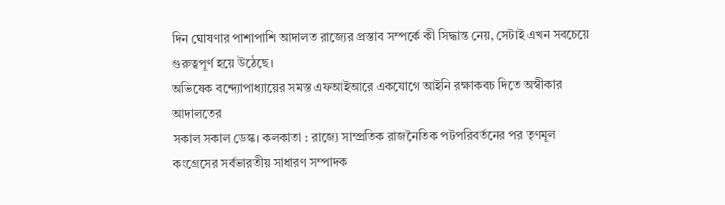দিন ঘোষণার পাশাপাশি আদালত রাজ্যের প্রস্তাব সম্পর্কে কী সিদ্ধান্ত নেয়, সেটাই এখন সবচেয়ে গুরুত্বপূর্ণ হয়ে উঠেছে।
অভিষেক বন্দ্যোপাধ্যায়ের সমস্ত এফআইআরে একযোগে আইনি রক্ষাকবচ দিতে অস্বীকার আদালতের
সকাল সকাল ডেস্ক। কলকাতা : রাজ্যে সাম্প্রতিক রাজনৈতিক পটপরিবর্তনের পর তৃণমূল কংগ্রেসের সর্বভারতীয় সাধারণ সম্পাদক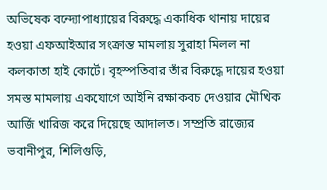অভিষেক বন্দ্যোপাধ্যায়ের বিরুদ্ধে একাধিক থানায় দায়ের হওয়া এফআইআর সংক্রান্ত মামলায় সুরাহা মিলল না কলকাতা হাই কোর্টে। বৃহস্পতিবার তাঁর বিরুদ্ধে দায়ের হওয়া সমস্ত মামলায় একযোগে আইনি রক্ষাকবচ দেওয়ার মৌখিক আর্জি খারিজ করে দিয়েছে আদালত। সম্প্রতি রাজ্যের ভবানীপুর, শিলিগুড়ি,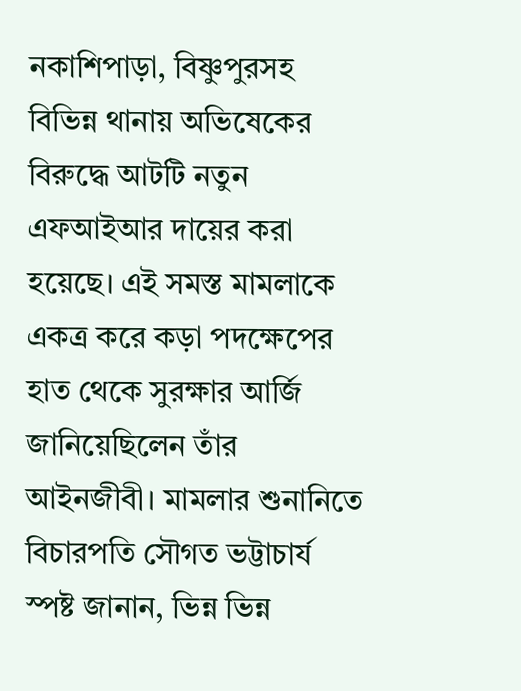নকাশিপাড়া, বিষ্ণুপুরসহ বিভিন্ন থানায় অভিষেকের বিরুদ্ধে আটটি নতুন এফআইআর দায়ের করা হয়েছে। এই সমস্ত মামলাকে একত্র করে কড়া পদক্ষেপের হাত থেকে সুরক্ষার আর্জি জানিয়েছিলেন তাঁর আইনজীবী। মামলার শুনানিতে বিচারপতি সৌগত ভট্টাচার্য স্পষ্ট জানান, ভিন্ন ভিন্ন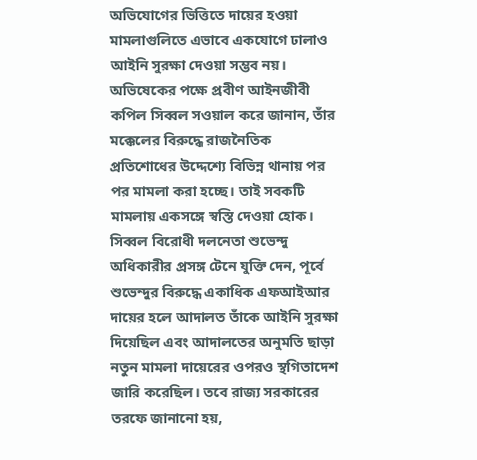অভিযোগের ভিত্তিতে দায়ের হওয়া মামলাগুলিতে এভাবে একযোগে ঢালাও আইনি সুরক্ষা দেওয়া সম্ভব নয়। অভিষেকের পক্ষে প্রবীণ আইনজীবী কপিল সিব্বল সওয়াল করে জানান, তাঁর মক্কেলের বিরুদ্ধে রাজনৈতিক প্রতিশোধের উদ্দেশ্যে বিভিন্ন থানায় পর পর মামলা করা হচ্ছে। তাই সবকটি মামলায় একসঙ্গে স্বস্তি দেওয়া হোক। সিব্বল বিরোধী দলনেতা শুভেন্দু অধিকারীর প্রসঙ্গ টেনে যুক্তি দেন, পূর্বে শুভেন্দুর বিরুদ্ধে একাধিক এফআইআর দায়ের হলে আদালত তাঁকে আইনি সুরক্ষা দিয়েছিল এবং আদালতের অনুমতি ছাড়া নতুন মামলা দায়েরের ওপরও স্থগিতাদেশ জারি করেছিল। তবে রাজ্য সরকারের তরফে জানানো হয়,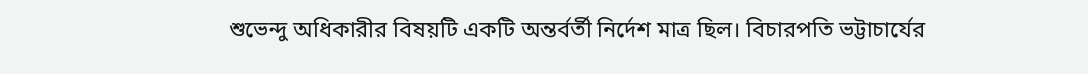শুভেন্দু অধিকারীর বিষয়টি একটি অন্তর্বর্তী নির্দেশ মাত্র ছিল। বিচারপতি ভট্টাচার্যের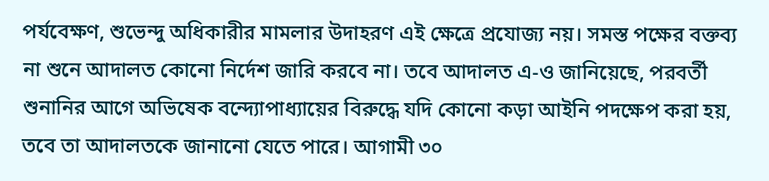পর্যবেক্ষণ, শুভেন্দু অধিকারীর মামলার উদাহরণ এই ক্ষেত্রে প্রযোজ্য নয়। সমস্ত পক্ষের বক্তব্য না শুনে আদালত কোনো নির্দেশ জারি করবে না। তবে আদালত এ-ও জানিয়েছে, পরবর্তী শুনানির আগে অভিষেক বন্দ্যোপাধ্যায়ের বিরুদ্ধে যদি কোনো কড়া আইনি পদক্ষেপ করা হয়, তবে তা আদালতকে জানানো যেতে পারে। আগামী ৩০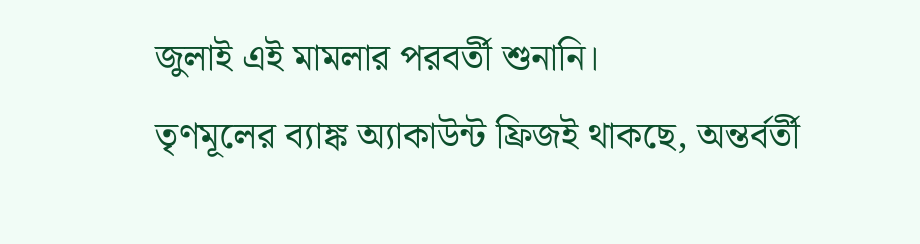জুলাই এই মামলার পরবর্তী শুনানি।
তৃণমূলের ব্যাঙ্ক অ্যাকাউন্ট ফ্রিজই থাকছে, অন্তর্বর্তী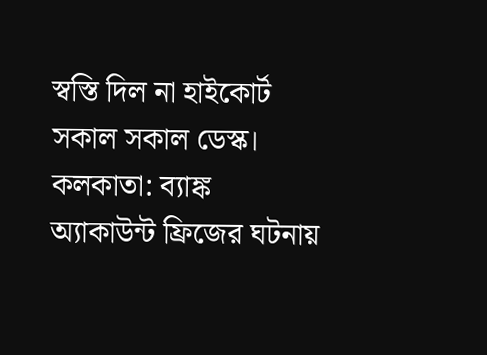স্বস্তি দিল না হাইকোর্ট
সকাল সকাল ডেস্ক। কলকাতা: ব্যাঙ্ক অ্যাকাউন্ট ফ্রিজের ঘটনায়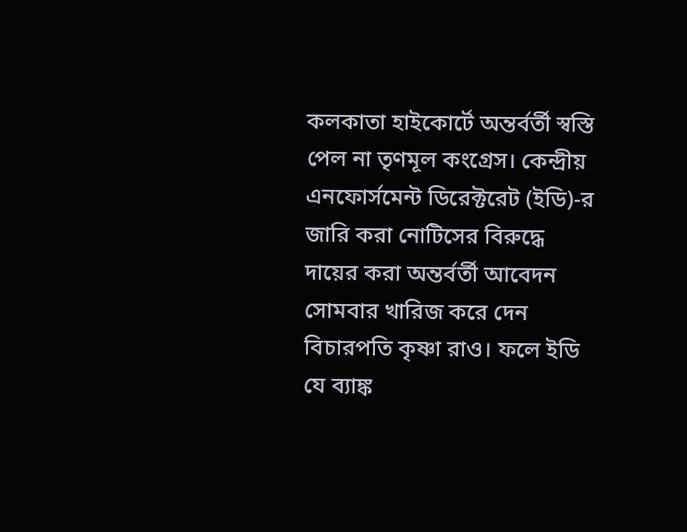কলকাতা হাইকোর্টে অন্তর্বর্তী স্বস্তি পেল না তৃণমূল কংগ্রেস। কেন্দ্রীয় এনফোর্সমেন্ট ডিরেক্টরেট (ইডি)-র জারি করা নোটিসের বিরুদ্ধে দায়ের করা অন্তর্বর্তী আবেদন সোমবার খারিজ করে দেন বিচারপতি কৃষ্ণা রাও। ফলে ইডি যে ব্যাঙ্ক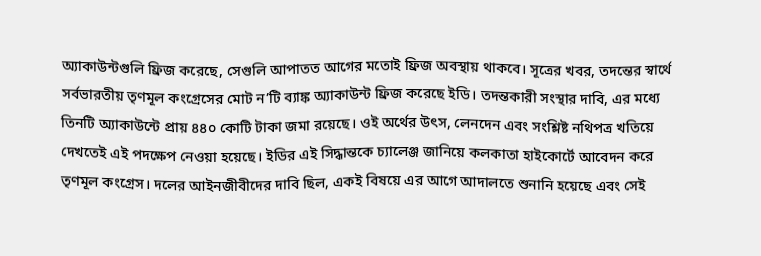অ্যাকাউন্টগুলি ফ্রিজ করেছে, সেগুলি আপাতত আগের মতোই ফ্রিজ অবস্থায় থাকবে। সূত্রের খবর, তদন্তের স্বার্থে সর্বভারতীয় তৃণমূল কংগ্রেসের মোট ন’টি ব্যাঙ্ক অ্যাকাউন্ট ফ্রিজ করেছে ইডি। তদন্তকারী সংস্থার দাবি, এর মধ্যে তিনটি অ্যাকাউন্টে প্রায় ৪৪০ কোটি টাকা জমা রয়েছে। ওই অর্থের উৎস, লেনদেন এবং সংশ্লিষ্ট নথিপত্র খতিয়ে দেখতেই এই পদক্ষেপ নেওয়া হয়েছে। ইডির এই সিদ্ধান্তকে চ্যালেঞ্জ জানিয়ে কলকাতা হাইকোর্টে আবেদন করে তৃণমূল কংগ্রেস। দলের আইনজীবীদের দাবি ছিল, একই বিষয়ে এর আগে আদালতে শুনানি হয়েছে এবং সেই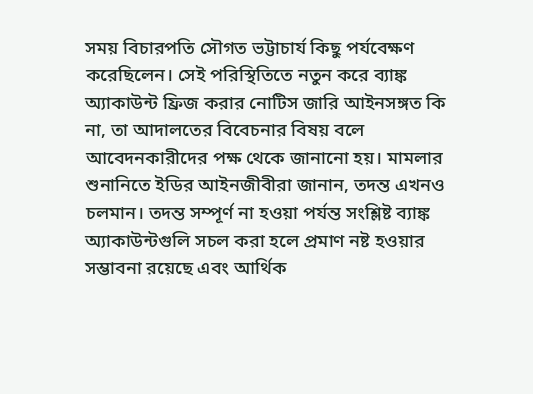সময় বিচারপতি সৌগত ভট্টাচার্য কিছু পর্যবেক্ষণ করেছিলেন। সেই পরিস্থিতিতে নতুন করে ব্যাঙ্ক অ্যাকাউন্ট ফ্রিজ করার নোটিস জারি আইনসঙ্গত কি না, তা আদালতের বিবেচনার বিষয় বলে আবেদনকারীদের পক্ষ থেকে জানানো হয়। মামলার শুনানিতে ইডির আইনজীবীরা জানান, তদন্ত এখনও চলমান। তদন্ত সম্পূর্ণ না হওয়া পর্যন্ত সংশ্লিষ্ট ব্যাঙ্ক অ্যাকাউন্টগুলি সচল করা হলে প্রমাণ নষ্ট হওয়ার সম্ভাবনা রয়েছে এবং আর্থিক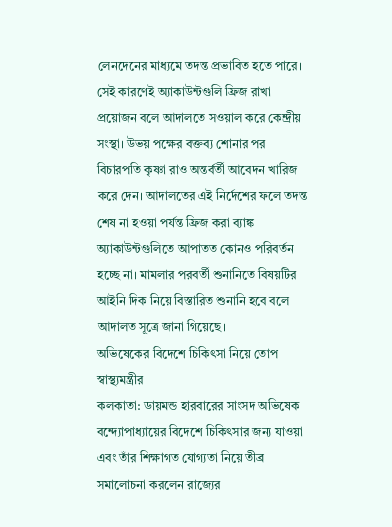লেনদেনের মাধ্যমে তদন্ত প্রভাবিত হতে পারে। সেই কারণেই অ্যাকাউন্টগুলি ফ্রিজ রাখা প্রয়োজন বলে আদালতে সওয়াল করে কেন্দ্রীয় সংস্থা। উভয় পক্ষের বক্তব্য শোনার পর বিচারপতি কৃষ্ণা রাও অন্তর্বর্তী আবেদন খারিজ করে দেন। আদালতের এই নির্দেশের ফলে তদন্ত শেষ না হওয়া পর্যন্ত ফ্রিজ করা ব্যাঙ্ক অ্যাকাউন্টগুলিতে আপাতত কোনও পরিবর্তন হচ্ছে না। মামলার পরবর্তী শুনানিতে বিষয়টির আইনি দিক নিয়ে বিস্তারিত শুনানি হবে বলে আদালত সূত্রে জানা গিয়েছে।
অভিষেকের বিদেশে চিকিৎসা নিয়ে তোপ স্বাস্থ্যমন্ত্রীর
কলকাতা: ডায়মন্ড হারবারের সাংসদ অভিষেক বন্দ্যোপাধ্যায়ের বিদেশে চিকিৎসার জন্য যাওয়া এবং তাঁর শিক্ষাগত যোগ্যতা নিয়ে তীব্র সমালোচনা করলেন রাজ্যের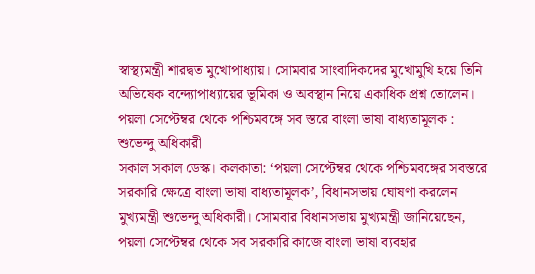স্বাস্থ্যমন্ত্রী শারদ্বত মুখোপাধ্যায়। সোমবার সাংবাদিকদের মুখোমুখি হয়ে তিনি অভিষেক বন্দ্যোপাধ্যায়ের ভূমিকা ও অবস্থান নিয়ে একাধিক প্রশ্ন তোলেন।
পয়লা সেপ্টেম্বর থেকে পশ্চিমবঙ্গে সব স্তরে বাংলা ভাষা বাধ্যতামূলক : শুভেন্দু অধিকারী
সকাল সকাল ডেস্ক। কলকাতা: ‘পয়লা সেপ্টেম্বর থেকে পশ্চিমবঙ্গের সবস্তরে সরকারি ক্ষেত্রে বাংলা ভাষা বাধ্যতামূলক’, বিধানসভায় ঘোষণা করলেন মুখ্যমন্ত্রী শুভেন্দু অধিকারী। সোমবার বিধানসভায় মুখ্যমন্ত্রী জানিয়েছেন, পয়লা সেপ্টেম্বর থেকে সব সরকারি কাজে বাংলা ভাষা ব্যবহার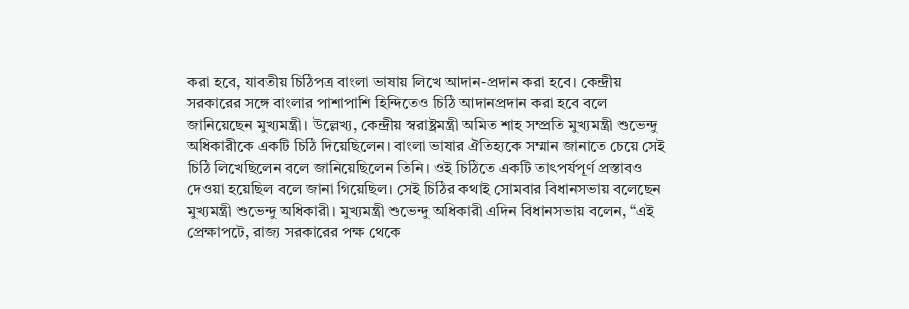করা হবে, যাবতীয় চিঠিপত্র বাংলা ভাষায় লিখে আদান-প্রদান করা হবে। কেন্দ্রীয় সরকারের সঙ্গে বাংলার পাশাপাশি হিন্দিতেও চিঠি আদানপ্রদান করা হবে বলে জানিয়েছেন মুখ্যমন্ত্রী। উল্লেখ্য, কেন্দ্রীয় স্বরাষ্ট্রমন্ত্রী অমিত শাহ সম্প্রতি মুখ্যমন্ত্রী শুভেন্দু অধিকারীকে একটি চিঠি দিয়েছিলেন। বাংলা ভাষার ঐতিহ্যকে সম্মান জানাতে চেয়ে সেই চিঠি লিখেছিলেন বলে জানিয়েছিলেন তিনি। ওই চিঠিতে একটি তাৎপর্যপূর্ণ প্রস্তাবও দেওয়া হয়েছিল বলে জানা গিয়েছিল। সেই চিঠির কথাই সোমবার বিধানসভায় বলেছেন মুখ্যমন্ত্রী শুভেন্দু অধিকারী। মুখ্যমন্ত্রী শুভেন্দু অধিকারী এদিন বিধানসভায় বলেন, “এই প্রেক্ষাপটে, রাজ্য সরকারের পক্ষ থেকে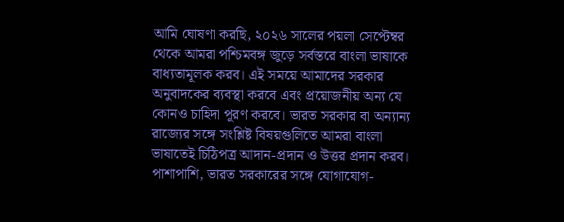আমি ঘোষণা করছি, ২০২৬ সালের পয়লা সেপ্টেম্বর থেকে আমরা পশ্চিমবঙ্গ জুড়ে সর্বস্তরে বাংলা ভাষাকে বাধ্যতামূলক করব। এই সময়ে আমাদের সরকার অনুবাদকের ব্যবস্থা করবে এবং প্রয়োজনীয় অন্য যে কোনও চাহিদা পূরণ করবে। ভারত সরকার বা অন্যান্য রাজ্যের সঙ্গে সংশ্লিষ্ট বিষয়গুলিতে আমরা বাংলা ভাষাতেই চিঠিপত্র আদান-প্রদান ও উত্তর প্রদান করব। পাশাপাশি, ভারত সরকারের সঙ্গে যোগাযোগ-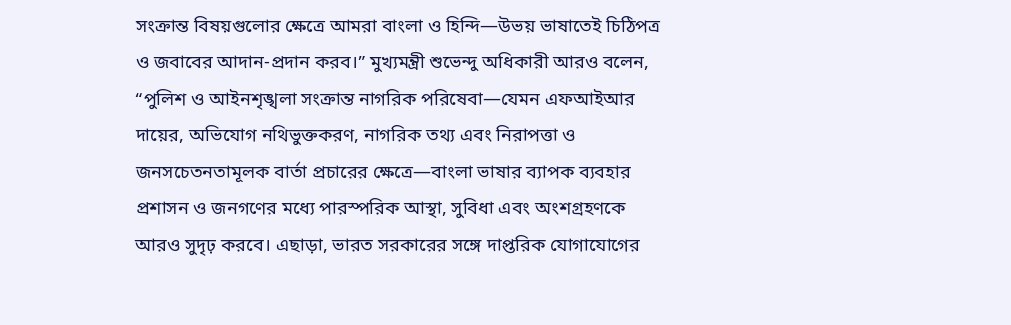সংক্রান্ত বিষয়গুলোর ক্ষেত্রে আমরা বাংলা ও হিন্দি—উভয় ভাষাতেই চিঠিপত্র ও জবাবের আদান-প্রদান করব।” মুখ্যমন্ত্রী শুভেন্দু অধিকারী আরও বলেন, “পুলিশ ও আইনশৃঙ্খলা সংক্রান্ত নাগরিক পরিষেবা—যেমন এফআইআর দায়ের, অভিযোগ নথিভুক্তকরণ, নাগরিক তথ্য এবং নিরাপত্তা ও জনসচেতনতামূলক বার্তা প্রচারের ক্ষেত্রে—বাংলা ভাষার ব্যাপক ব্যবহার প্রশাসন ও জনগণের মধ্যে পারস্পরিক আস্থা, সুবিধা এবং অংশগ্রহণকে আরও সুদৃঢ় করবে। এছাড়া, ভারত সরকারের সঙ্গে দাপ্তরিক যোগাযোগের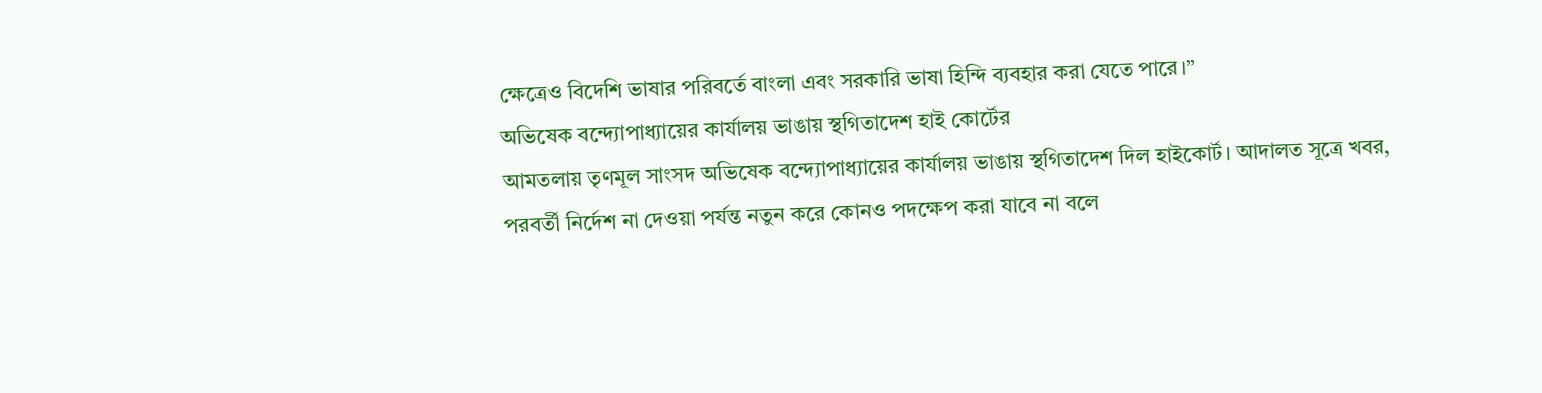ক্ষেত্রেও বিদেশি ভাষার পরিবর্তে বাংলা এবং সরকারি ভাষা হিন্দি ব্যবহার করা যেতে পারে।”
অভিষেক বন্দ্যোপাধ্যায়ের কার্যালয় ভাঙায় স্থগিতাদেশ হাই কোর্টের
আমতলায় তৃণমূল সাংসদ অভিষেক বন্দ্যোপাধ্যায়ের কার্যালয় ভাঙায় স্থগিতাদেশ দিল হাইকোর্ট। আদালত সূত্রে খবর, পরবর্তী নির্দেশ না দেওয়া পর্যন্ত নতুন করে কোনও পদক্ষেপ করা যাবে না বলে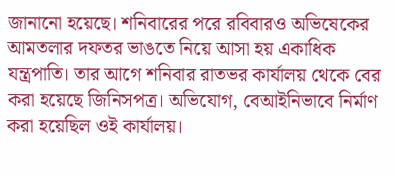জানানো হয়েছে। শনিবারের পরে রবিবারও অভিষেকের আমতলার দফতর ভাঙতে নিয়ে আসা হয় একাধিক যন্ত্রপাতি। তার আগে শনিবার রাতভর কার্যালয় থেকে বের করা হয়েছে জিনিসপত্র। অভিযোগ, বেআইনিভাবে নির্মাণ করা হয়েছিল ওই কার্যালয়।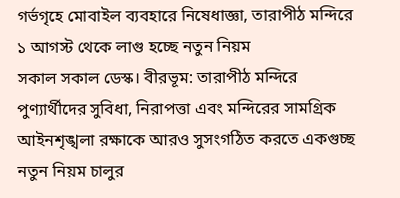গর্ভগৃহে মোবাইল ব্যবহারে নিষেধাজ্ঞা, তারাপীঠ মন্দিরে ১ আগস্ট থেকে লাগু হচ্ছে নতুন নিয়ম
সকাল সকাল ডেস্ক। বীরভূম: তারাপীঠ মন্দিরে পুণ্যার্থীদের সুবিধা, নিরাপত্তা এবং মন্দিরের সামগ্রিক আইনশৃঙ্খলা রক্ষাকে আরও সুসংগঠিত করতে একগুচ্ছ নতুন নিয়ম চালুর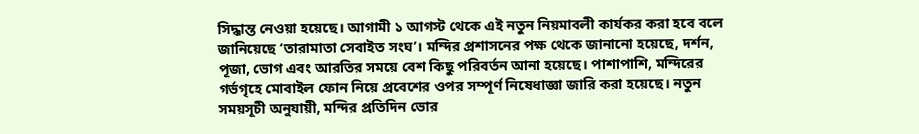সিদ্ধান্ত নেওয়া হয়েছে। আগামী ১ আগস্ট থেকে এই নতুন নিয়মাবলী কার্যকর করা হবে বলে জানিয়েছে ‘তারামাতা সেবাইত সংঘ’। মন্দির প্রশাসনের পক্ষ থেকে জানানো হয়েছে, দর্শন, পূজা, ভোগ এবং আরতির সময়ে বেশ কিছু পরিবর্তন আনা হয়েছে। পাশাপাশি, মন্দিরের গর্ভগৃহে মোবাইল ফোন নিয়ে প্রবেশের ওপর সম্পূর্ণ নিষেধাজ্ঞা জারি করা হয়েছে। নতুন সময়সূচী অনুযায়ী, মন্দির প্রতিদিন ভোর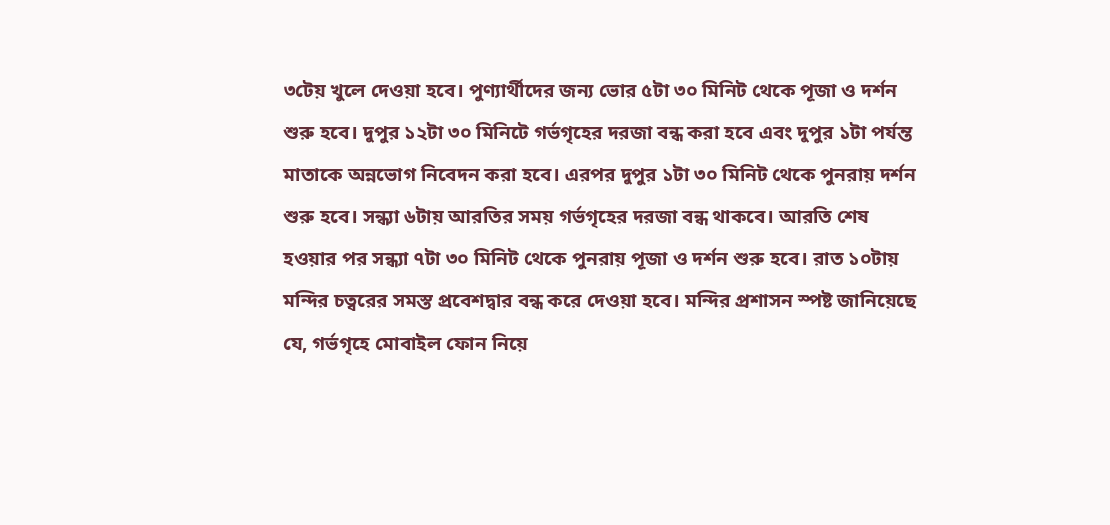৩টেয় খুলে দেওয়া হবে। পুণ্যার্থীদের জন্য ভোর ৫টা ৩০ মিনিট থেকে পূজা ও দর্শন শুরু হবে। দুপুর ১২টা ৩০ মিনিটে গর্ভগৃহের দরজা বন্ধ করা হবে এবং দুপুর ১টা পর্যন্ত মাতাকে অন্নভোগ নিবেদন করা হবে। এরপর দুপুর ১টা ৩০ মিনিট থেকে পুনরায় দর্শন শুরু হবে। সন্ধ্যা ৬টায় আরতির সময় গর্ভগৃহের দরজা বন্ধ থাকবে। আরতি শেষ হওয়ার পর সন্ধ্যা ৭টা ৩০ মিনিট থেকে পুনরায় পূজা ও দর্শন শুরু হবে। রাত ১০টায় মন্দির চত্বরের সমস্ত প্রবেশদ্বার বন্ধ করে দেওয়া হবে। মন্দির প্রশাসন স্পষ্ট জানিয়েছে যে, গর্ভগৃহে মোবাইল ফোন নিয়ে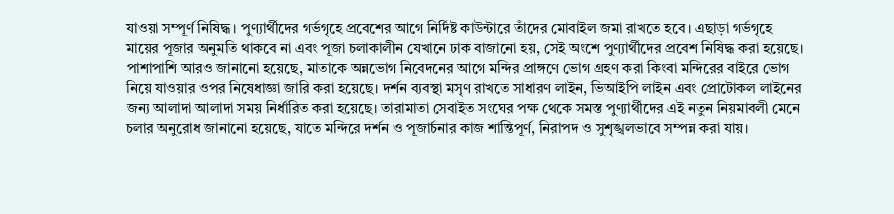যাওয়া সম্পূর্ণ নিষিদ্ধ। পুণ্যার্থীদের গর্ভগৃহে প্রবেশের আগে নির্দিষ্ট কাউন্টারে তাঁদের মোবাইল জমা রাখতে হবে। এছাড়া গর্ভগৃহে মায়ের পূজার অনুমতি থাকবে না এবং পূজা চলাকালীন যেখানে ঢাক বাজানো হয়, সেই অংশে পুণ্যার্থীদের প্রবেশ নিষিদ্ধ করা হয়েছে। পাশাপাশি আরও জানানো হয়েছে, মাতাকে অন্নভোগ নিবেদনের আগে মন্দির প্রাঙ্গণে ভোগ গ্রহণ করা কিংবা মন্দিরের বাইরে ভোগ নিয়ে যাওয়ার ওপর নিষেধাজ্ঞা জারি করা হয়েছে। দর্শন ব্যবস্থা মসৃণ রাখতে সাধারণ লাইন, ভিআইপি লাইন এবং প্রোটোকল লাইনের জন্য আলাদা আলাদা সময় নির্ধারিত করা হয়েছে। তারামাতা সেবাইত সংঘের পক্ষ থেকে সমস্ত পুণ্যার্থীদের এই নতুন নিয়মাবলী মেনে চলার অনুরোধ জানানো হয়েছে, যাতে মন্দিরে দর্শন ও পূজার্চনার কাজ শান্তিপূর্ণ, নিরাপদ ও সুশৃঙ্খলভাবে সম্পন্ন করা যায়।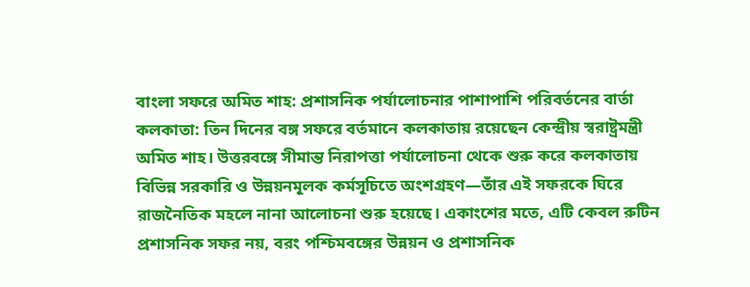বাংলা সফরে অমিত শাহ: প্রশাসনিক পর্যালোচনার পাশাপাশি পরিবর্তনের বার্তা
কলকাতা: তিন দিনের বঙ্গ সফরে বর্তমানে কলকাতায় রয়েছেন কেন্দ্রীয় স্বরাষ্ট্রমন্ত্রী অমিত শাহ। উত্তরবঙ্গে সীমান্ত নিরাপত্তা পর্যালোচনা থেকে শুরু করে কলকাতায় বিভিন্ন সরকারি ও উন্নয়নমূলক কর্মসূচিতে অংশগ্রহণ—তাঁর এই সফরকে ঘিরে রাজনৈতিক মহলে নানা আলোচনা শুরু হয়েছে। একাংশের মতে, এটি কেবল রুটিন প্রশাসনিক সফর নয়, বরং পশ্চিমবঙ্গের উন্নয়ন ও প্রশাসনিক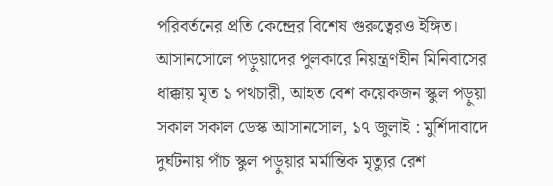পরিবর্তনের প্রতি কেন্দ্রের বিশেষ গুরুত্বেরও ইঙ্গিত।
আসানসোলে পড়ুয়াদের পুলকারে নিয়ন্ত্রণহীন মিনিবাসের ধাক্কায় মৃত ১ পথচারী, আহত বেশ কয়েকজন স্কুল পড়ুয়া
সকাল সকাল ডেস্ক আসানসোল, ১৭ জুলাই : মুর্শিদাবাদে দুর্ঘটনায় পাঁচ স্কুল পড়ুয়ার মর্মান্তিক মৃত্যুর রেশ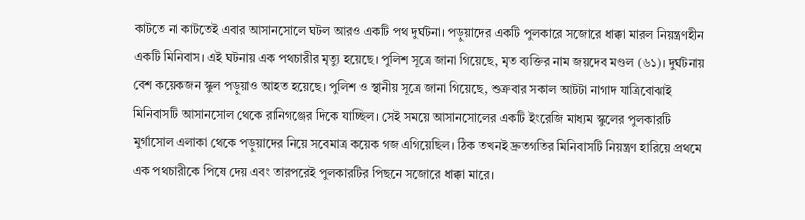কাটতে না কাটতেই এবার আসানসোলে ঘটল আরও একটি পথ দুর্ঘটনা। পড়ুয়াদের একটি পুলকারে সজোরে ধাক্কা মারল নিয়ন্ত্রণহীন একটি মিনিবাস। এই ঘটনায় এক পথচারীর মৃত্যু হয়েছে। পুলিশ সূত্রে জানা গিয়েছে, মৃত ব্যক্তির নাম জয়দেব মণ্ডল (৬১)। দুর্ঘটনায় বেশ কয়েকজন স্কুল পড়ুয়াও আহত হয়েছে। পুলিশ ও স্থানীয় সূত্রে জানা গিয়েছে, শুক্রবার সকাল আটটা নাগাদ যাত্রিবোঝাই মিনিবাসটি আসানসোল থেকে রানিগঞ্জের দিকে যাচ্ছিল। সেই সময়ে আসানসোলের একটি ইংরেজি মাধ্যম স্কুলের পুলকারটি মুর্গাসোল এলাকা থেকে পড়ুয়াদের নিয়ে সবেমাত্র কয়েক গজ এগিয়েছিল। ঠিক তখনই দ্রুতগতির মিনিবাসটি নিয়ন্ত্রণ হারিয়ে প্রথমে এক পথচারীকে পিষে দেয় এবং তারপরেই পুলকারটির পিছনে সজোরে ধাক্কা মারে।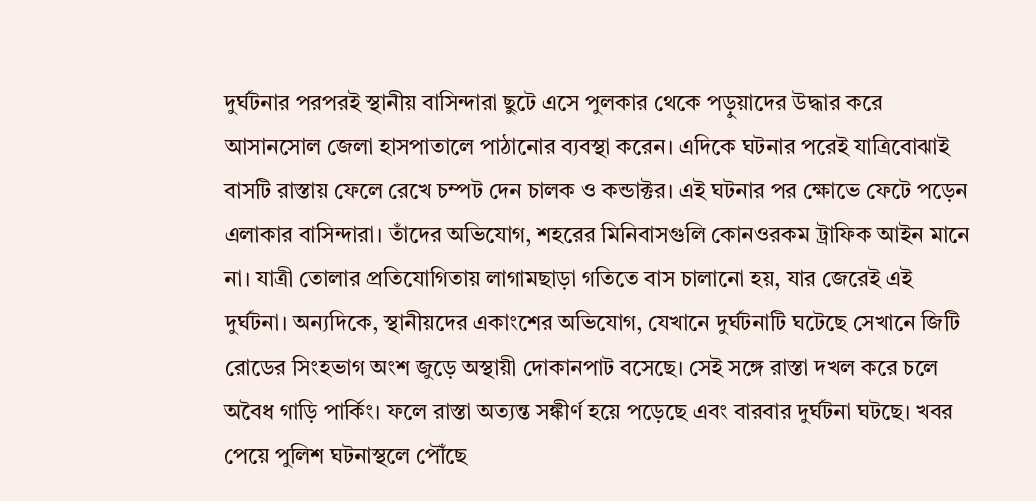দুর্ঘটনার পরপরই স্থানীয় বাসিন্দারা ছুটে এসে পুলকার থেকে পড়ুয়াদের উদ্ধার করে আসানসোল জেলা হাসপাতালে পাঠানোর ব্যবস্থা করেন। এদিকে ঘটনার পরেই যাত্রিবোঝাই বাসটি রাস্তায় ফেলে রেখে চম্পট দেন চালক ও কন্ডাক্টর। এই ঘটনার পর ক্ষোভে ফেটে পড়েন এলাকার বাসিন্দারা। তাঁদের অভিযোগ, শহরের মিনিবাসগুলি কোনওরকম ট্রাফিক আইন মানে না। যাত্রী তোলার প্রতিযোগিতায় লাগামছাড়া গতিতে বাস চালানো হয়, যার জেরেই এই দুর্ঘটনা। অন্যদিকে, স্থানীয়দের একাংশের অভিযোগ, যেখানে দুর্ঘটনাটি ঘটেছে সেখানে জিটি রোডের সিংহভাগ অংশ জুড়ে অস্থায়ী দোকানপাট বসেছে। সেই সঙ্গে রাস্তা দখল করে চলে অবৈধ গাড়ি পার্কিং। ফলে রাস্তা অত্যন্ত সঙ্কীর্ণ হয়ে পড়েছে এবং বারবার দুর্ঘটনা ঘটছে। খবর পেয়ে পুলিশ ঘটনাস্থলে পৌঁছে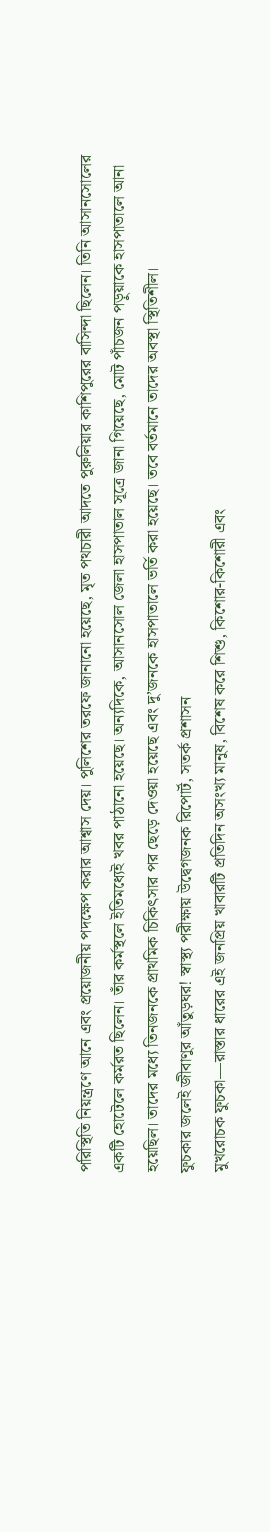পরিস্থিতি নিয়ন্ত্রণে আনে এবং প্রয়োজনীয় পদক্ষেপ করার আশ্বাস দেয়। পুলিশের তরফে জানানো হয়েছে, মৃত পথচারী আদতে পুরুলিয়ার কাশিপুরের বাসিন্দা ছিলেন। তিনি আসানসোলের একটি হোটেলে কর্মরত ছিলেন। তাঁর কর্মস্থলে ইতিমধ্যেই খবর পাঠানো হয়েছে। অন্যদিকে, আসানসোল জেলা হাসপাতাল সূত্রে জানা গিয়েছে, মোট পাঁচজন পড়ুয়াকে হাসপাতালে আনা হয়েছিল। তাদের মধ্যে তিনজনকে প্রাথমিক চিকিৎসার পর ছেড়ে দেওয়া হয়েছে এবং দু’জনকে হাসপাতালে ভর্তি করা হয়েছে। তবে বর্তমানে তাদের অবস্থা স্থিতিশীল।
ফুচকার জলেই জীবাণুর আঁতুড়ঘর! স্বাস্থ্য পরীক্ষায় উদ্বেগজনক রিপোর্ট, সতর্ক প্রশাসন
মুখরোচক ফুচকা—রাস্তার ধারের এই জনপ্রিয় খাবারটি প্রতিদিন অসংখ্য মানুষ, বিশেষ করে শিশু, কিশোর-কিশোরী এবং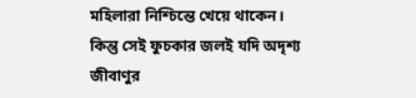মহিলারা নিশ্চিন্তে খেয়ে থাকেন। কিন্তু সেই ফুচকার জলই যদি অদৃশ্য জীবাণুর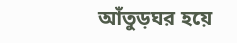আঁতুড়ঘর হয়ে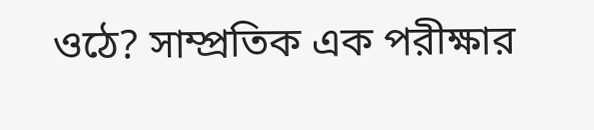ওঠে? সাম্প্রতিক এক পরীক্ষার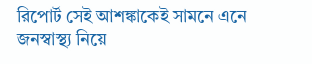রিপোর্ট সেই আশঙ্কাকেই সামনে এনে জনস্বাস্থ্য নিয়ে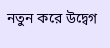নতুন করে উদ্বেগ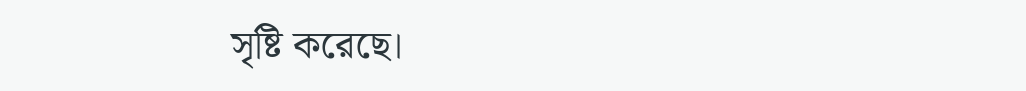সৃষ্টি করেছে।